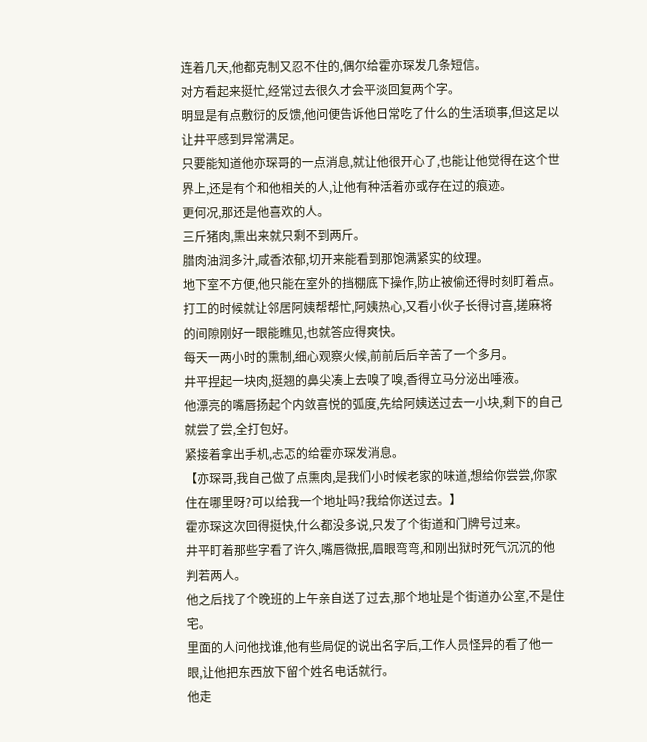连着几天,他都克制又忍不住的,偶尔给霍亦琛发几条短信。
对方看起来挺忙,经常过去很久才会平淡回复两个字。
明显是有点敷衍的反馈,他问便告诉他日常吃了什么的生活琐事,但这足以让井平感到异常满足。
只要能知道他亦琛哥的一点消息,就让他很开心了,也能让他觉得在这个世界上,还是有个和他相关的人,让他有种活着亦或存在过的痕迹。
更何况,那还是他喜欢的人。
三斤猪肉,熏出来就只剩不到两斤。
腊肉油润多汁,咸香浓郁,切开来能看到那饱满紧实的纹理。
地下室不方便,他只能在室外的挡棚底下操作,防止被偷还得时刻盯着点。
打工的时候就让邻居阿姨帮帮忙,阿姨热心,又看小伙子长得讨喜,搓麻将的间隙刚好一眼能瞧见,也就答应得爽快。
每天一两小时的熏制,细心观察火候,前前后后辛苦了一个多月。
井平捏起一块肉,挺翘的鼻尖凑上去嗅了嗅,香得立马分泌出唾液。
他漂亮的嘴唇扬起个内敛喜悦的弧度,先给阿姨送过去一小块,剩下的自己就尝了尝,全打包好。
紧接着拿出手机,忐忑的给霍亦琛发消息。
【亦琛哥,我自己做了点熏肉,是我们小时候老家的味道,想给你尝尝,你家住在哪里呀?可以给我一个地址吗?我给你送过去。】
霍亦琛这次回得挺快,什么都没多说,只发了个街道和门牌号过来。
井平盯着那些字看了许久,嘴唇微抿,眉眼弯弯,和刚出狱时死气沉沉的他判若两人。
他之后找了个晚班的上午亲自送了过去,那个地址是个街道办公室,不是住宅。
里面的人问他找谁,他有些局促的说出名字后,工作人员怪异的看了他一眼,让他把东西放下留个姓名电话就行。
他走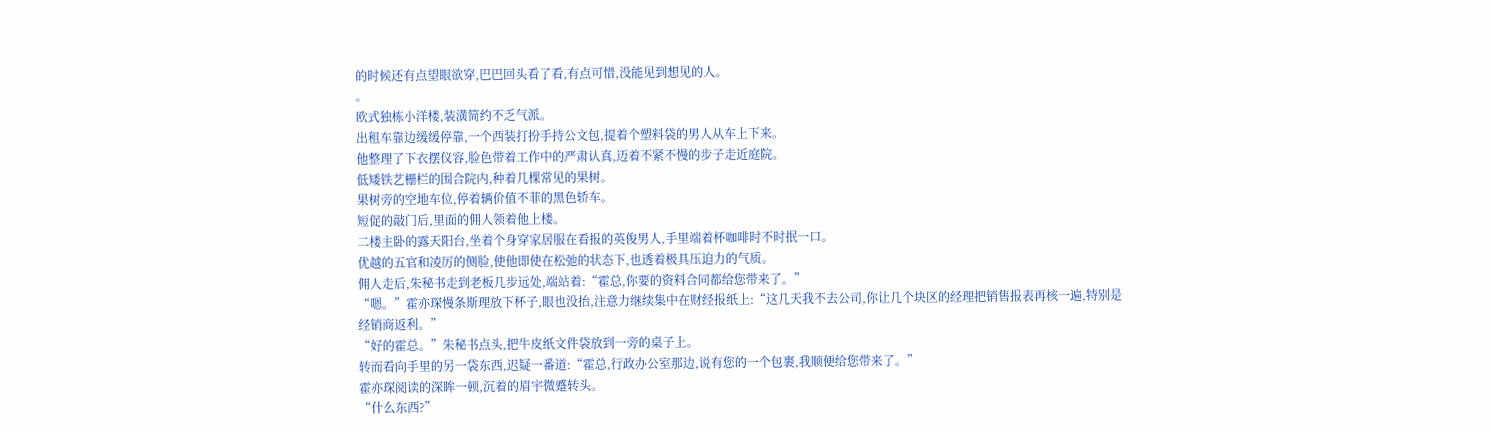的时候还有点望眼欲穿,巴巴回头看了看,有点可惜,没能见到想见的人。
。
欧式独栋小洋楼,装潢简约不乏气派。
出租车靠边缓缓停靠,一个西装打扮手持公文包,提着个塑料袋的男人从车上下来。
他整理了下衣摆仪容,脸色带着工作中的严肃认真,迈着不紧不慢的步子走近庭院。
低矮铁艺栅栏的围合院内,种着几棵常见的果树。
果树旁的空地车位,停着辆价值不菲的黑色轿车。
短促的敲门后,里面的佣人领着他上楼。
二楼主卧的露天阳台,坐着个身穿家居服在看报的英俊男人,手里端着杯咖啡时不时抿一口。
优越的五官和凌厉的侧脸,使他即使在松弛的状态下,也透着极具压迫力的气质。
佣人走后,朱秘书走到老板几步远处,端站着:“霍总,你要的资料合同都给您带来了。”
“嗯。”霍亦琛慢条斯理放下杯子,眼也没抬,注意力继续集中在财经报纸上:“这几天我不去公司,你让几个块区的经理把销售报表再核一遍,特别是经销商返利。”
“好的霍总。”朱秘书点头,把牛皮纸文件袋放到一旁的桌子上。
转而看向手里的另一袋东西,迟疑一番道:“霍总,行政办公室那边,说有您的一个包裹,我顺便给您带来了。”
霍亦琛阅读的深眸一顿,沉着的眉宇微蹙转头。
“什么东西?”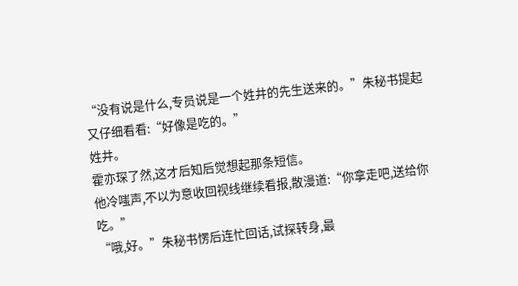“没有说是什么,专员说是一个姓井的先生送来的。”朱秘书提起又仔细看看:“好像是吃的。”
姓井。
霍亦琛了然,这才后知后觉想起那条短信。
他冷嗤声,不以为意收回视线继续看报,散漫道:“你拿走吧,送给你吃。”
“哦,好。”朱秘书愣后连忙回话,试探转身,最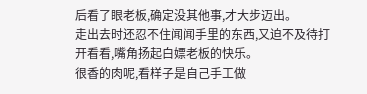后看了眼老板,确定没其他事,才大步迈出。
走出去时还忍不住闻闻手里的东西,又迫不及待打开看看,嘴角扬起白嫖老板的快乐。
很香的肉呢,看样子是自己手工做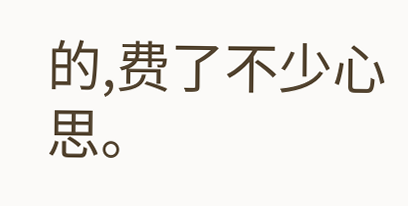的,费了不少心思。